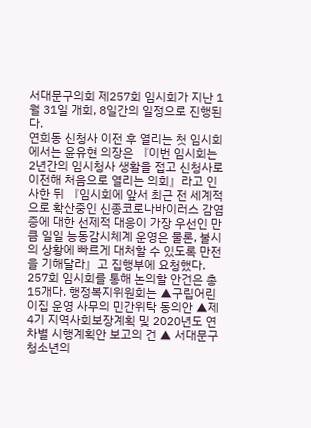서대문구의회 제257회 임시회가 지난 1월 31일 개회, 8일간의 일정으로 진행된다.
연희동 신청사 이전 후 열리는 첫 임시회에서는 윤유현 의장은 『이번 임시회는 2년간의 임시청사 생활을 접고 신청사로 이전해 처음으로 열리는 의회』라고 인사한 뒤 『임시회에 앞서 최근 전 세계적으로 확산중인 신종코로나바이러스 감염증에 대한 선제적 대응이 가장 우선인 만큼 일일 능동감시체계 운영은 물론, 불시의 상황에 빠르게 대처할 수 있도록 만전을 기해달라』고 집행부에 요청했다.
257회 임시회를 통해 논의할 안건은 총 15개다. 행정복지위원회는 ▲구립어린이집 운영 사무의 민간위탁 동의안 ▲제4기 지역사회보장계획 및 2020년도 연차별 시행계획안 보고의 건 ▲ 서대문구 청소년의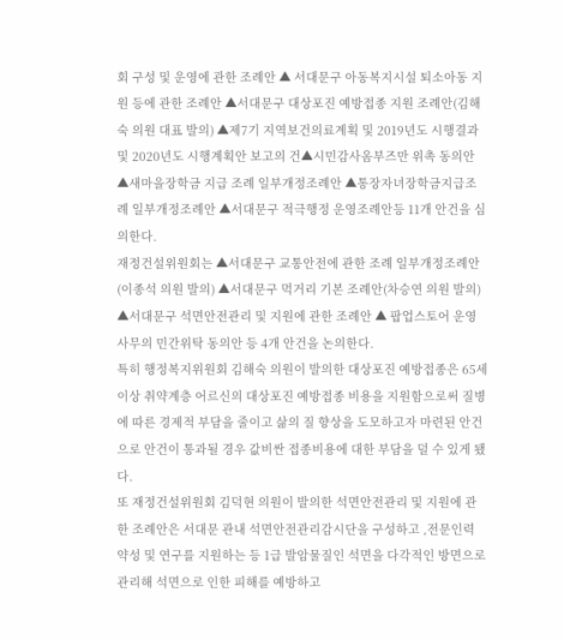회 구성 및 운영에 관한 조례안 ▲ 서대문구 아동복지시설 퇴소아동 지원 등에 관한 조례안 ▲서대문구 대상포진 예방접종 지원 조례안(김해숙 의원 대표 발의) ▲제7기 지역보건의료계획 및 2019년도 시행결과 및 2020년도 시행계획안 보고의 건▲시민감사옴부즈만 위촉 동의안 ▲새마을장학금 지급 조례 일부개정조례안 ▲통장자녀장학금지급조례 일부개정조례안 ▲서대문구 적극행정 운영조례안등 11개 안건을 심의한다.
재정건설위원회는 ▲서대문구 교통안전에 관한 조례 일부개정조례안(이종석 의원 발의) ▲서대문구 먹거리 기본 조례안(차승연 의원 발의) ▲서대문구 석면안전관리 및 지원에 관한 조례안 ▲ 팝업스토어 운영사무의 민간위탁 동의안 등 4개 안건을 논의한다.
특히 행정복지위원회 김해숙 의원이 발의한 대상포진 예방접종은 65세 이상 취약계층 어르신의 대상포진 예방접종 비용을 지원함으로써 질병에 따른 경제적 부담을 줄이고 삶의 질 향상을 도모하고자 마련된 안건으로 안건이 통과될 경우 값비싼 접종비용에 대한 부담을 덜 수 있게 됐다.
또 재정건설위원회 김덕현 의원이 발의한 석면안전관리 및 지원에 관한 조례안은 서대문 관내 석면안전관리감시단을 구성하고 ,전문인력 약성 및 연구를 지원하는 등 1급 발암물질인 석면을 다각적인 방면으로 관리해 석면으로 인한 피해를 예방하고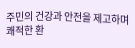주민의 건강과 안전을 제고하며 쾌적한 환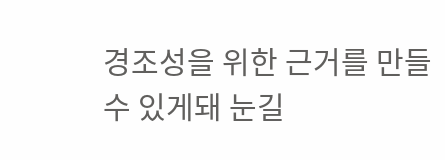경조성을 위한 근거를 만들 수 있게돼 눈길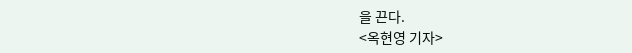을 끈다.
<옥현영 기자>